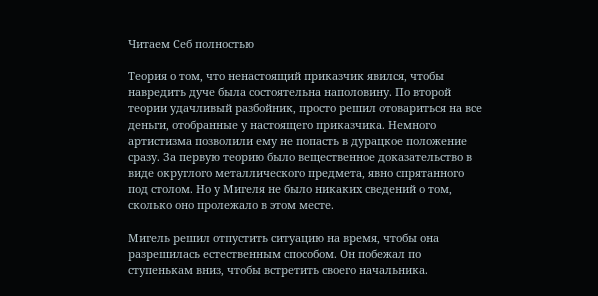Читаем Себ полностью

Теория о том, что ненастоящий приказчик явился, чтобы навредить дуче была состоятельна наполовину. По второй теории удачливый разбойник, просто решил отовариться на все деньги, отобранные у настоящего приказчика. Немного артистизма позволили ему не попасть в дурацкое положение сразу. За первую теорию было вещественное доказательство в виде округлого металлического предмета, явно спрятанного под столом. Но у Мигеля не было никаких сведений о том, сколько оно пролежало в этом месте.

Мигель решил отпустить ситуацию на время, чтобы она разрешилась естественным способом. Он побежал по ступенькам вниз, чтобы встретить своего начальника.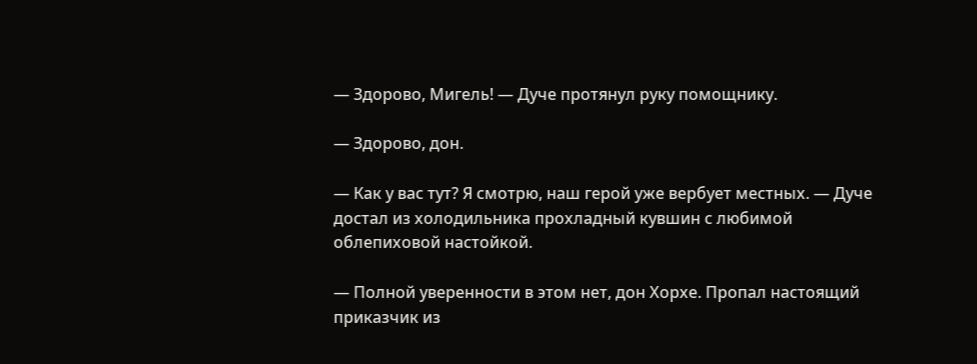— Здорово, Мигель! — Дуче протянул руку помощнику.

— Здорово, дон.

— Как у вас тут? Я смотрю, наш герой уже вербует местных. — Дуче достал из холодильника прохладный кувшин с любимой облепиховой настойкой.

— Полной уверенности в этом нет, дон Хорхе. Пропал настоящий приказчик из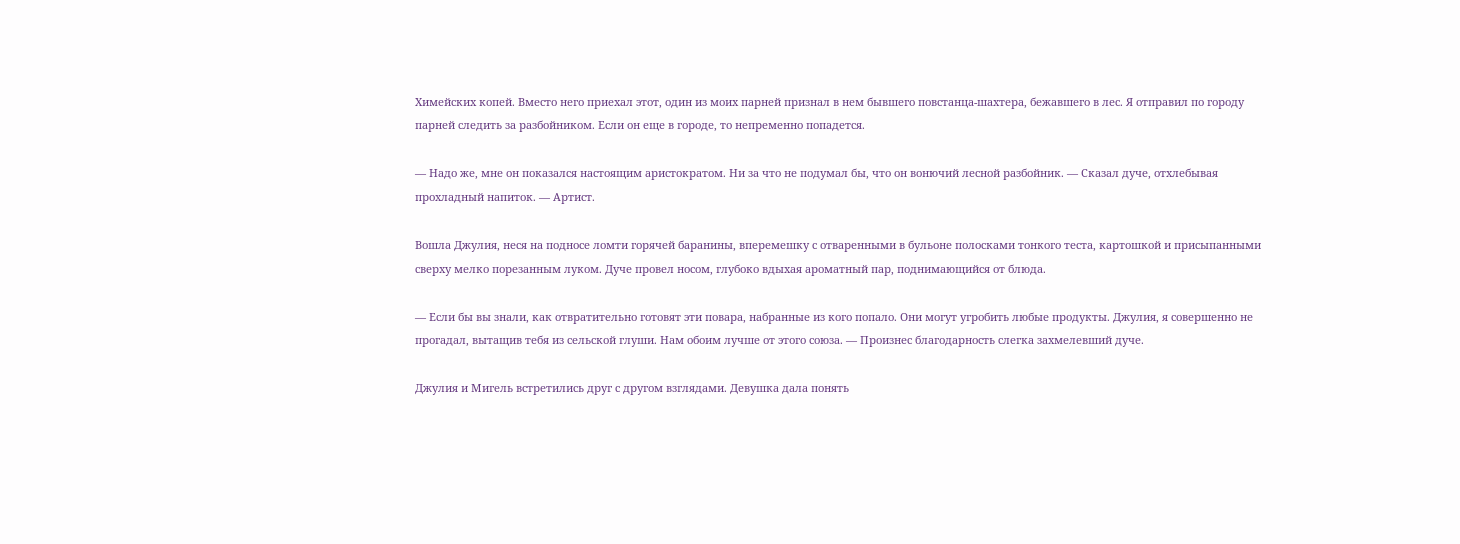Химейских копей. Вместо него приехал этот, один из моих парней признал в нем бывшего повстанца-шахтера, бежавшего в лес. Я отправил по городу парней следить за разбойником. Если он еще в городе, то непременно попадется.

— Надо же, мне он показался настоящим аристократом. Ни за что не подумал бы, что он вонючий лесной разбойник. — Сказал дуче, отхлебывая прохладный напиток. — Артист.

Вошла Джулия, неся на подносе ломти горячей баранины, вперемешку с отваренными в бульоне полосками тонкого теста, картошкой и присыпанными сверху мелко порезанным луком. Дуче провел носом, глубоко вдыхая ароматный пар, поднимающийся от блюда.

— Если бы вы знали, как отвратительно готовят эти повара, набранные из кого попало. Они могут угробить любые продукты. Джулия, я совершенно не прогадал, вытащив тебя из сельской глуши. Нам обоим лучше от этого союза. — Произнес благодарность слегка захмелевший дуче.

Джулия и Мигель встретились друг с другом взглядами. Девушка дала понять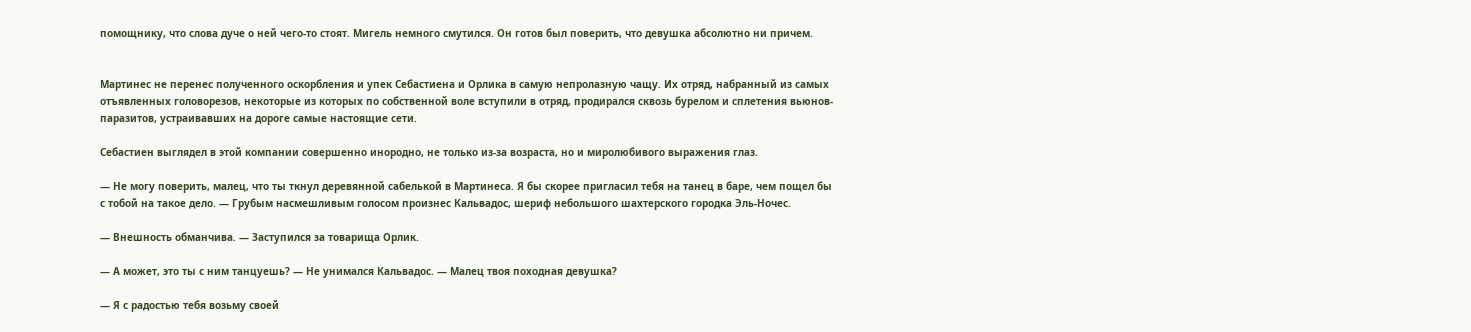помощнику, что слова дуче о ней чего-то стоят. Мигель немного смутился. Он готов был поверить, что девушка абсолютно ни причем.


Мартинес не перенес полученного оскорбления и упек Себастиена и Орлика в самую непролазную чащу. Их отряд, набранный из самых отъявленных головорезов, некоторые из которых по собственной воле вступили в отряд, продирался сквозь бурелом и сплетения вьюнов-паразитов, устраивавших на дороге самые настоящие сети.

Себастиен выглядел в этой компании совершенно инородно, не только из-за возраста, но и миролюбивого выражения глаз.

— Не могу поверить, малец, что ты ткнул деревянной сабелькой в Мартинеса. Я бы скорее пригласил тебя на танец в баре, чем пощел бы с тобой на такое дело. — Грубым насмешливым голосом произнес Кальвадос, шериф небольшого шахтерского городка Эль-Ночес.

— Внешность обманчива. — Заступился за товарища Орлик.

— А может, это ты с ним танцуешь? — Не унимался Кальвадос. — Малец твоя походная девушка?

— Я с радостью тебя возьму своей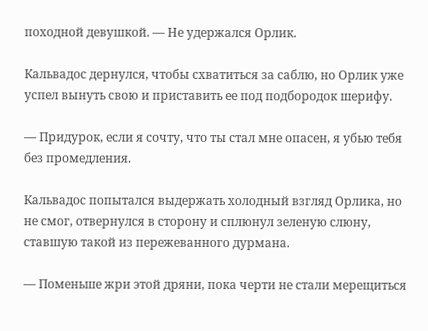походной девушкой. — Не удержался Орлик.

Кальвадос дернулся, чтобы схватиться за саблю, но Орлик уже успел вынуть свою и приставить ее под подбородок шерифу.

— Придурок, если я сочту, что ты стал мне опасен, я убью тебя без промедления.

Кальвадос попытался выдержать холодный взгляд Орлика, но не смог, отвернулся в сторону и сплюнул зеленую слюну, ставшую такой из пережеванного дурмана.

— Поменьше жри этой дряни, пока черти не стали мерещиться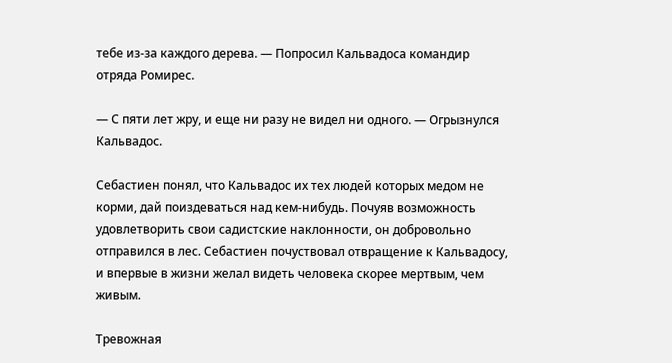тебе из-за каждого дерева. — Попросил Кальвадоса командир отряда Ромирес.

— С пяти лет жру, и еще ни разу не видел ни одного. — Огрызнулся Кальвадос.

Себастиен понял, что Кальвадос их тех людей которых медом не корми, дай поиздеваться над кем-нибудь. Почуяв возможность удовлетворить свои садистские наклонности, он добровольно отправился в лес. Себастиен почуствовал отвращение к Кальвадосу, и впервые в жизни желал видеть человека скорее мертвым, чем живым.

Тревожная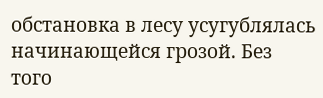обстановка в лесу усугублялась начинающейся грозой. Без того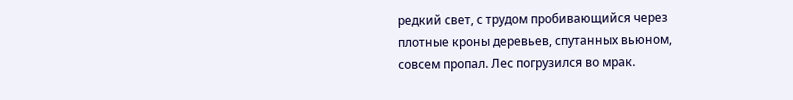редкий свет, с трудом пробивающийся через плотные кроны деревьев, спутанных вьюном, совсем пропал. Лес погрузился во мрак.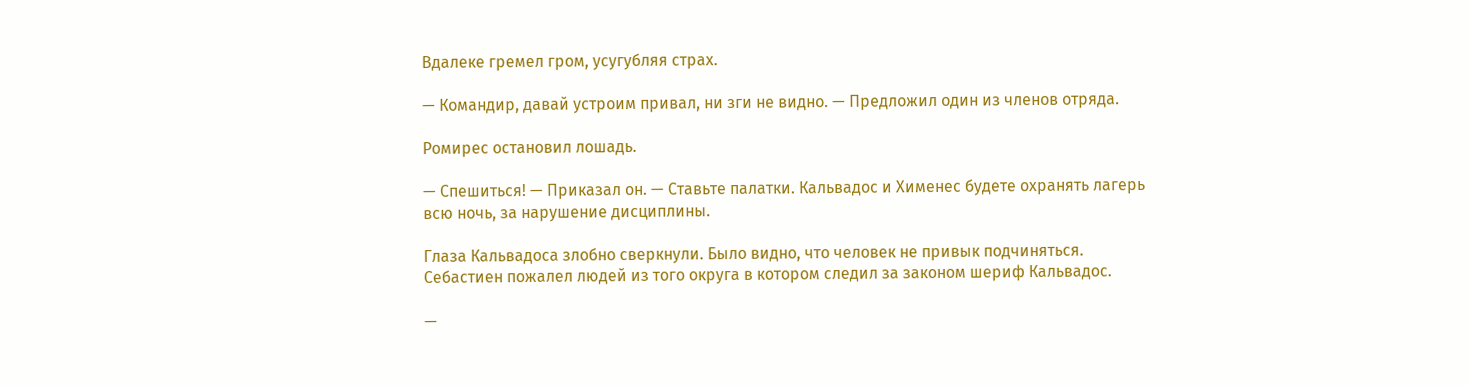Вдалеке гремел гром, усугубляя страх.

— Командир, давай устроим привал, ни зги не видно. — Предложил один из членов отряда.

Ромирес остановил лошадь.

— Спешиться! — Приказал он. — Ставьте палатки. Кальвадос и Хименес будете охранять лагерь всю ночь, за нарушение дисциплины.

Глаза Кальвадоса злобно сверкнули. Было видно, что человек не привык подчиняться. Себастиен пожалел людей из того округа в котором следил за законом шериф Кальвадос.

—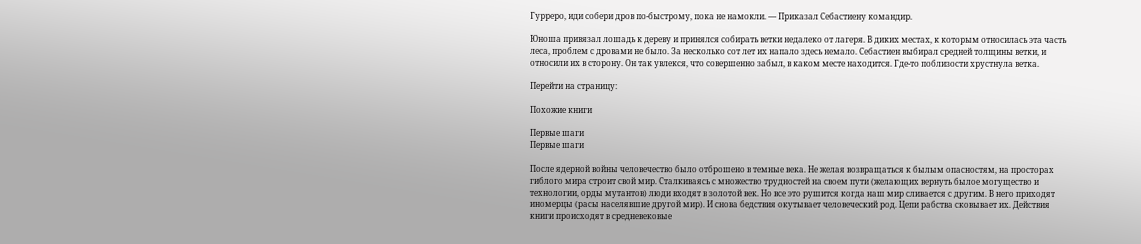Гурреро, иди собери дров по-быстрому, пока не намокли. — Приказал Себастиену командир.

Юноша привязал лошадь к дереву и принялся собирать ветки недалеко от лагеря. В диких местах, к которым относилась эта часть леса, проблем с дровами не было. За несколько сот лет их напало здесь немало. Себастиен выбирал средней толщины ветки, и относили их в сторону. Он так увлекся, что совершенно забыл, в каком месте находится. Где-то поблизости хрустнула ветка.

Перейти на страницу:

Похожие книги

Первые шаги
Первые шаги

После ядерной войны человечество было отброшено в темные века. Не желая возвращаться к былым опасностям, на просторах гиблого мира строит свой мир. Сталкиваясь с множество трудностей на своем пути (желающих вернуть былое могущество и технологии, орды мутантов) люди входят в золотой век. Но все это рушится когда наш мир сливается с другим. В него приходят иномерцы (расы населявшие другой мир). И снова бедствия окутывает человеческий род. Цепи рабства сковывает их. Действия книги происходят в средневековые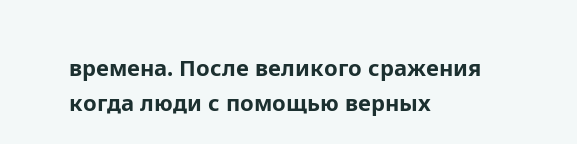времена. После великого сражения когда люди с помощью верных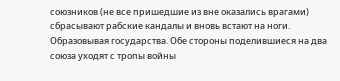союзников (не все пришедшие из вне оказались врагами) сбрасывают рабские кандалы и вновь встают на ноги. Образовывая государства. Обе стороны поделившиеся на два союза уходят с тропы войны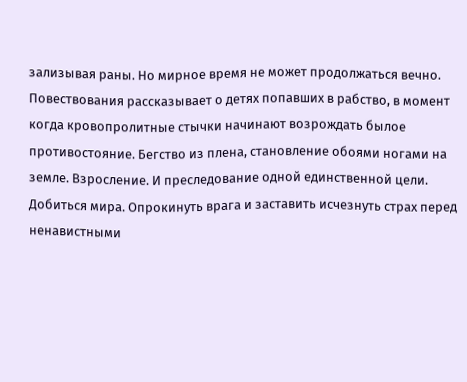зализывая раны. Но мирное время не может продолжаться вечно. Повествования рассказывает о детях попавших в рабство, в момент когда кровопролитные стычки начинают возрождать былое противостояние. Бегство из плена, становление обоями ногами на земле. Взросление. И преследование одной единственной цели. Добиться мира. Опрокинуть врага и заставить исчезнуть страх перед ненавистными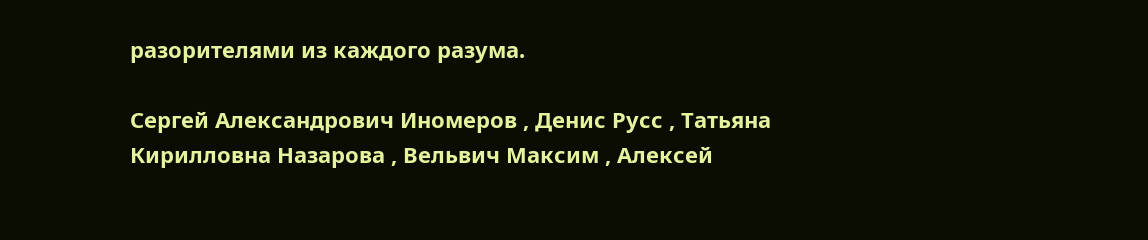разорителями из каждого разума.

Сергей Александрович Иномеров , Денис Русс , Татьяна Кирилловна Назарова , Вельвич Максим , Алексей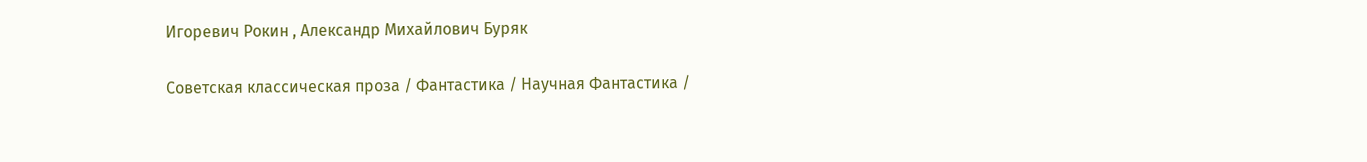Игоревич Рокин , Александр Михайлович Буряк

Советская классическая проза / Фантастика / Научная Фантастика /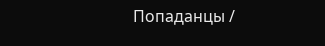Попаданцы /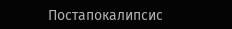Постапокалипсис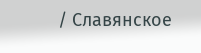/ Славянское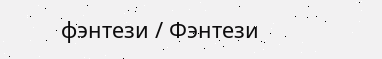фэнтези / Фэнтези